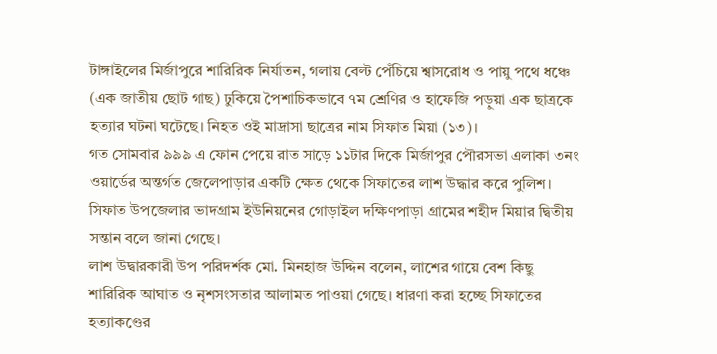টাঙ্গাইলের মির্জাপুরে শারিরিক নির্যাতন, গলায় বেল্ট পেঁচিয়ে শ্বাসরোধ ও পায়ু পথে ধঞ্চে (এক জাতীয় ছোট গাছ) ঢুকিয়ে পৈশাচিকভাবে ৭ম শ্রেণির ও হাফেজি পড়ুয়া এক ছাত্রকে হত্যার ঘটনা ঘটেছে। নিহত ওই মাদ্রাসা ছাত্রের নাম সিফাত মিয়া (১৩)।
গত সোমবার ৯৯৯ এ ফোন পেয়ে রাত সাড়ে ১১টার দিকে মির্জাপুর পৌরসভা এলাকা ৩নং ওয়ার্ডের অন্তর্গত জেলেপাড়ার একটি ক্ষেত থেকে সিফাতের লাশ উদ্ধার করে পুলিশ। সিফাত উপজেলার ভাদগ্রাম ইউনিয়নের গোড়াইল দক্ষিণপাড়া গ্রামের শহীদ মিয়ার দ্বিতীয় সন্তান বলে জানা গেছে।
লাশ উদ্বারকারী উপ পরিদর্শক মো. মিনহাজ উদ্দিন বলেন, লাশের গায়ে বেশ কিছু শারিরিক আঘাত ও নৃশসংসতার আলামত পাওয়া গেছে। ধারণা করা হচ্ছে সিফাতের হত্যাকণ্ডের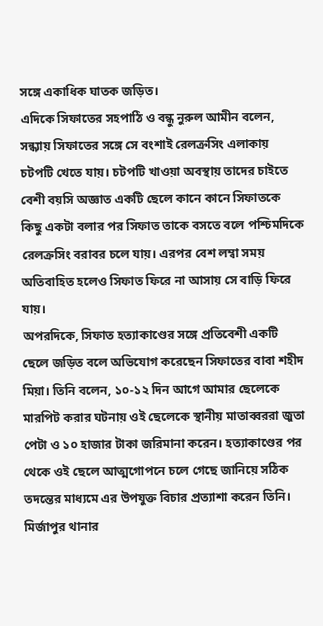সঙ্গে একাধিক ঘাতক জড়িত।
এদিকে সিফাতের সহপাঠি ও বন্ধু নুরুল আমীন বলেন, সন্ধ্যায় সিফাতের সঙ্গে সে বংশাই রেলক্রসিং এলাকায় চটপটি খেতে যায়। চটপটি খাওয়া অবস্থায় তাদের চাইতে বেশী বয়সি অজ্ঞাত একটি ছেলে কানে কানে সিফাতকে কিছু একটা বলার পর সিফাত তাকে বসতে বলে পশ্চিমদিকে রেলক্রসিং বরাবর চলে যায়। এরপর বেশ লম্বা সময় অতিবাহিত হলেও সিফাত ফিরে না আসায় সে বাড়ি ফিরে যায়।
অপরদিকে, সিফাত হত্যাকাণ্ডের সঙ্গে প্রতিবেশী একটি ছেলে জড়িত বলে অভিযোগ করেছেন সিফাতের বাবা শহীদ মিয়া। তিনি বলেন, ১০-১২ দিন আগে আমার ছেলেকে মারপিট করার ঘটনায় ওই ছেলেকে স্থানীয় মাতাব্বররা জুতা পেটা ও ১০ হাজার টাকা জরিমানা করেন। হত্যাকাণ্ডের পর থেকে ওই ছেলে আত্মগোপনে চলে গেছে জানিয়ে সঠিক তদন্তের মাধ্যমে এর উপযুক্ত বিচার প্রত্যাশা করেন তিনি।
মির্জাপুর থানার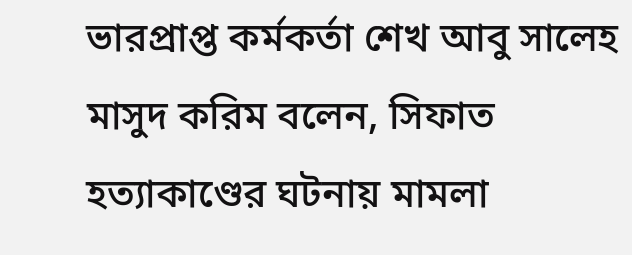ভারপ্রাপ্ত কর্মকর্তা শেখ আবু সালেহ মাসুদ করিম বলেন, সিফাত হত্যাকাণ্ডের ঘটনায় মামলা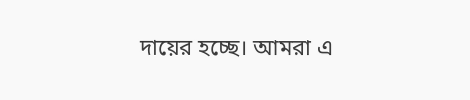দায়ের হচ্ছে। আমরা এ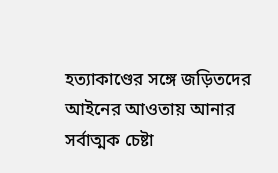হত্যাকাণ্ডের সঙ্গে জড়িতদের আইনের আওতায় আনার সর্বাত্মক চেষ্টা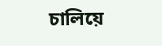চালিয়ে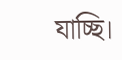যাচ্ছি।